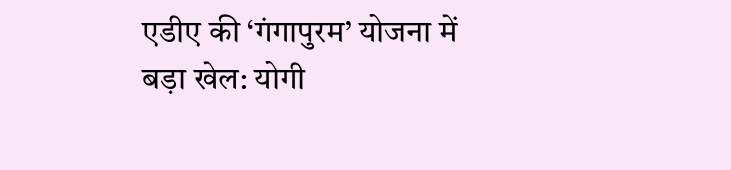एडीए की ‘गंगापुरम’ योजना में बड़ा खेल: योगी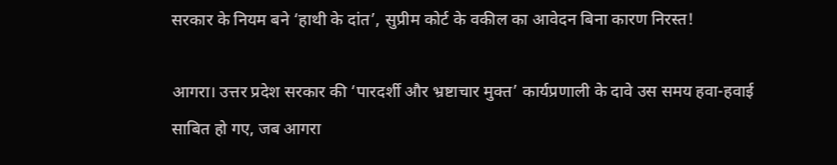सरकार के नियम बने ‘हाथी के दांत’, सुप्रीम कोर्ट के वकील का आवेदन बिना कारण निरस्त!

आगरा। उत्तर प्रदेश सरकार की ‘पारदर्शी और भ्रष्टाचार मुक्त’ कार्यप्रणाली के दावे उस समय हवा-हवाई साबित हो गए, जब आगरा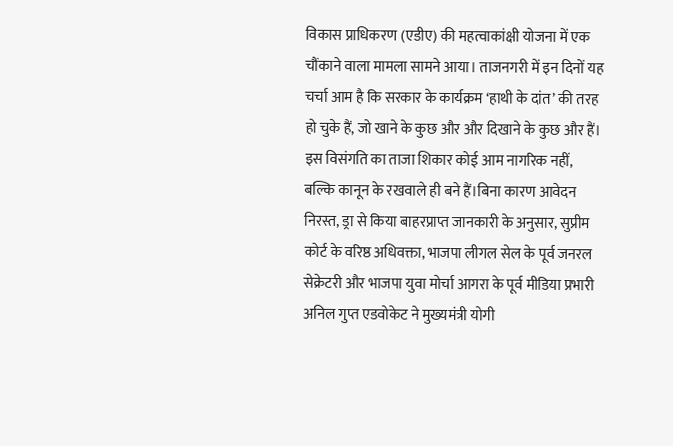विकास प्राधिकरण (एडीए) की महत्वाकांक्षी योजना में एक चौंकाने वाला मामला सामने आया। ताजनगरी में इन दिनों यह चर्चा आम है कि सरकार के कार्यक्रम ‘हाथी के दांत’ की तरह हो चुके हैं, जो खाने के कुछ और और दिखाने के कुछ और हैं। इस विसंगति का ताजा शिकार कोई आम नागरिक नहीं, बल्कि कानून के रखवाले ही बने हैं।बिना कारण आवेदन निरस्त, ड्रा से किया बाहरप्राप्त जानकारी के अनुसार, सुप्रीम कोर्ट के वरिष्ठ अधिवक्ता, भाजपा लीगल सेल के पूर्व जनरल सेक्रेटरी और भाजपा युवा मोर्चा आगरा के पूर्व मीडिया प्रभारी अनिल गुप्त एडवोकेट ने मुख्यमंत्री योगी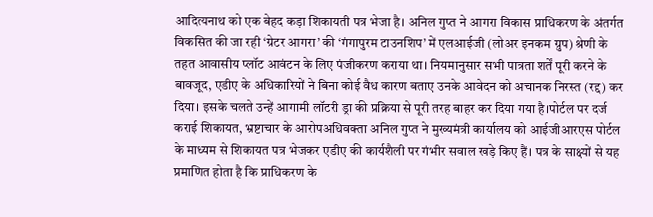आदित्यनाथ को एक बेहद कड़ा शिकायती पत्र भेजा है। अनिल गुप्त ने आगरा विकास प्राधिकरण के अंतर्गत विकसित की जा रही ‘ग्रेटर आगरा’ की ‘गंगापुरम टाउनशिप’ में एलआईजी (लोअर इनकम ग्रुप) श्रेणी के तहत आवासीय प्लॉट आवंटन के लिए पंजीकरण कराया था। नियमानुसार सभी पात्रता शर्तें पूरी करने के बावजूद, एडीए के अधिकारियों ने बिना कोई वैध कारण बताए उनके आवेदन को अचानक निरस्त (रद्द) कर दिया। इसके चलते उन्हें आगामी लॉटरी ड्रा की प्रक्रिया से पूरी तरह बाहर कर दिया गया है।पोर्टल पर दर्ज कराई शिकायत, भ्रष्टाचार के आरोपअधिवक्ता अनिल गुप्त ने मुख्यमंत्री कार्यालय को आईजीआरएस पोर्टल के माध्यम से शिकायत पत्र भेजकर एडीए की कार्यशैली पर गंभीर सवाल खड़े किए हैं। पत्र के साक्ष्यों से यह प्रमाणित होता है कि प्राधिकरण के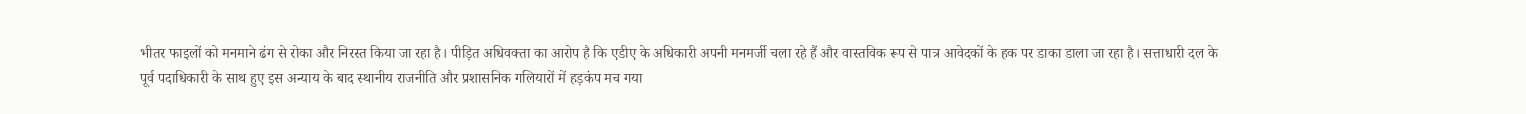भीतर फाइलों को मनमाने ढंग से रोका और निरस्त किया जा रहा है। पीड़ित अधिवक्ता का आरोप है कि एडीए के अधिकारी अपनी मनमर्जी चला रहे हैं और वास्तविक रूप से पात्र आवेदकों के हक पर डाका डाला जा रहा है। सत्ताधारी दल के पूर्व पदाधिकारी के साथ हुए इस अन्याय के बाद स्थानीय राजनीति और प्रशासनिक गलियारों में हड़कंप मच गया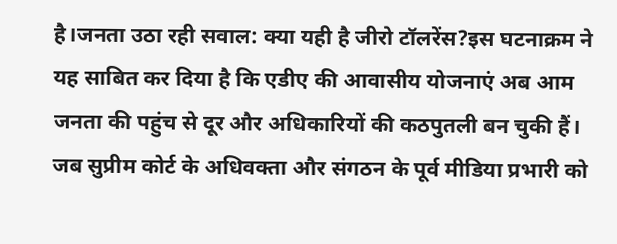है।जनता उठा रही सवाल: क्या यही है जीरो टॉलरेंस?इस घटनाक्रम ने यह साबित कर दिया है कि एडीए की आवासीय योजनाएं अब आम जनता की पहुंच से दूर और अधिकारियों की कठपुतली बन चुकी हैं। जब सुप्रीम कोर्ट के अधिवक्ता और संगठन के पूर्व मीडिया प्रभारी को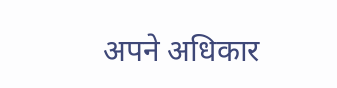अपने अधिकार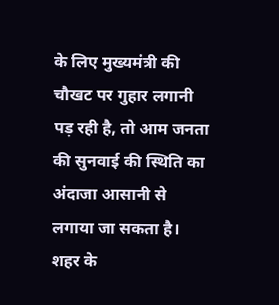के लिए मुख्यमंत्री की चौखट पर गुहार लगानी पड़ रही है, तो आम जनता की सुनवाई की स्थिति का अंदाजा आसानी से लगाया जा सकता है। शहर के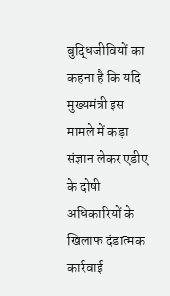बुद्धिजीवियों का कहना है कि यदि मुख्यमंत्री इस मामले में कड़ा संज्ञान लेकर एडीए के दोषी अधिकारियों के खिलाफ दंडात्मक कार्रवाई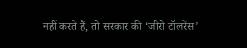नहीं करते हैं, तो सरकार की ‘जीरो टॉलरेंस’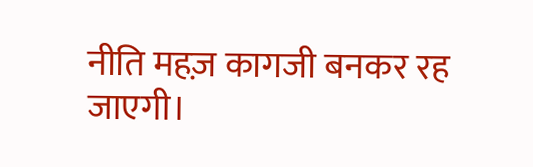नीति महज़ कागजी बनकर रह जाएगी।